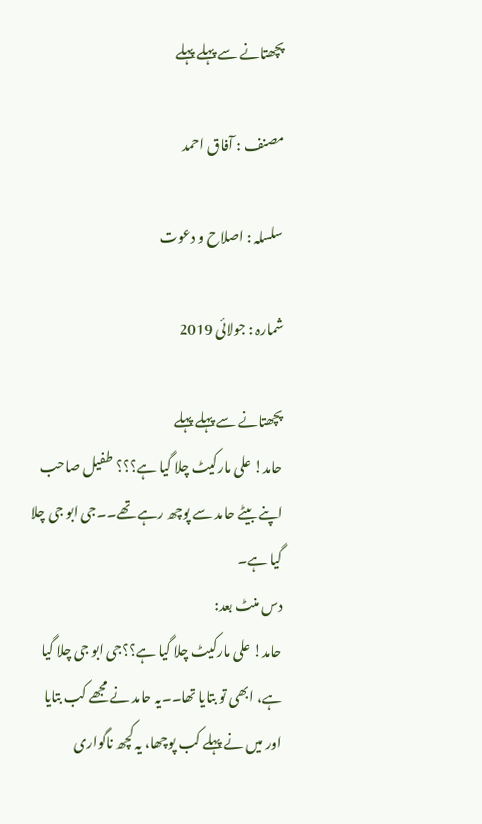پچھتانے سے پہلے پہلے

مصنف : آفاق احمد

سلسلہ : اصلاح و دعوت

شمارہ : جولائی 2019

پچھتانے سے پہلے پہلے
حامد! علی مارکیٹ چلا گیا ہے؟؟؟ طفیل صاحب اپنے بیٹے حامد سے پوچھ رہے تھے۔۔جی ابو جی چلا گیا ہے۔
دس منٹ بعد:
حامد! علی مارکیٹ چلا گیا ہے؟؟جی ابو جی چلا گیا ہے، ابھی تو بتایا تھا۔۔یہ حامد نے مجھے کب بتایا اور میں نے پہلے کب پوچھا، یہ کچھ ناگواری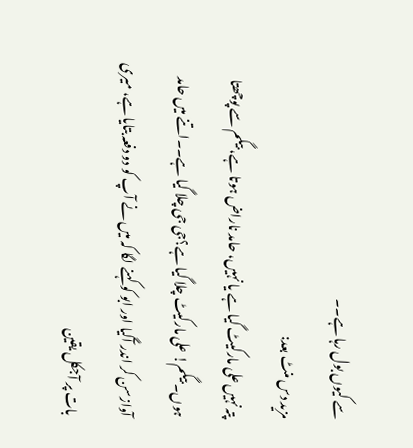سے کیوں بول رہا ہے۔۔
مزید دس منٹ بعد:
پتہ نہیں علی مارکیٹ گیا ہے یا نہیں، حامد ناراض ہوتا ہے، بیگم سے پوچھتا ہوں۔ بیگم! علی مارکیٹ چلا گیا ہے؟جی جی چلا گیا ہے۔۔اتنے میں حامد آوازسن کر اندر آگیا اور ابو کو کہنے لگا کہ میں نے آپ کو دو دفعہ بتایا ہے، میری بات پر آجکل یقین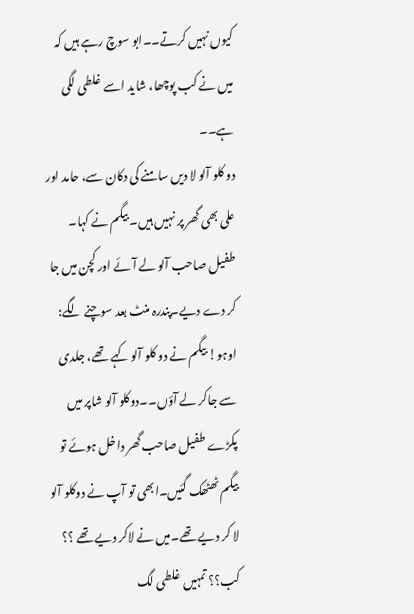کیوں نہیں کرتے۔۔ابو سوچ رہے ہیں کہ میں نے کب پوچھا، شاید اسے غلطی لگی ہے۔۔
دو کلو آلو لا دیں سامنے کی دکان سے، حامد اور علی بھی گھر پر نہیں ہیں۔ بیگم نے کہا۔
طفیل صاحب آلو لے آئے اور کچن میں جا کر دے دیے۔پندرہ منٹ بعد سوچنے لگے: اوہو! بیگم نے دو کلو آلو کہے تھے، جلدی سے جاکر لے آؤں۔۔دوکلو آلو شاپر میں پکڑے طفیل صاحب گھر داخل ہوئے تو بیگم ٹھٹھک گئیں۔ابھی تو آپ نے دوکلو آلو لا کر دیے تھے۔میں نے لاکر دیے تھے ؟؟ کب؟؟ تمہیں غلطی لگ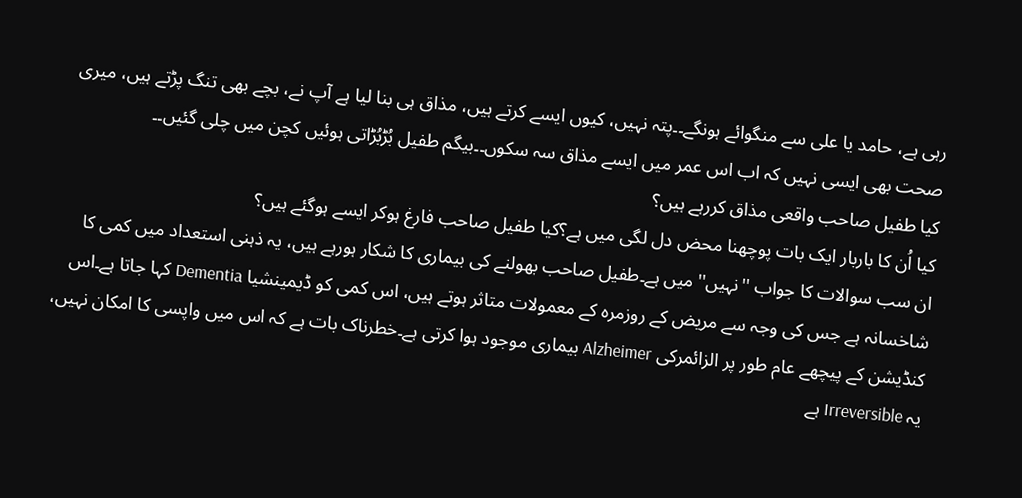رہی ہے، حامد یا علی سے منگوائے ہونگے۔۔پتہ نہیں، کیوں ایسے کرتے ہیں، مذاق ہی بنا لیا ہے آپ نے، بچے بھی تنگ پڑتے ہیں، میری صحت بھی ایسی نہیں کہ اب اس عمر میں ایسے مذاق سہ سکوں۔۔بیگم طفیل بُڑبُڑاتی ہوئیں کچن میں چلی گئیں۔۔
کیا طفیل صاحب واقعی مذاق کررہے ہیں؟
کیا اُن کا باربار ایک بات پوچھنا محض دل لگی میں ہے؟کیا طفیل صاحب فارغ ہوکر ایسے ہوگئے ہیں؟
ان سب سوالات کا جواب ''نہیں'' میں ہے۔طفیل صاحب بھولنے کی بیماری کا شکار ہورہے ہیں، یہ ذہنی استعداد میں کمی کا شاخسانہ ہے جس کی وجہ سے مریض کے روزمرہ کے معمولات متاثر ہوتے ہیں، اس کمی کو ڈیمینشیا Dementia کہا جاتا ہے۔اس کنڈیشن کے پیچھے عام طور پر الزائمرکی Alzheimer بیماری موجود ہوا کرتی ہے۔خطرناک بات ہے کہ اس میں واپسی کا امکان نہیں، یہ Irreversible ہے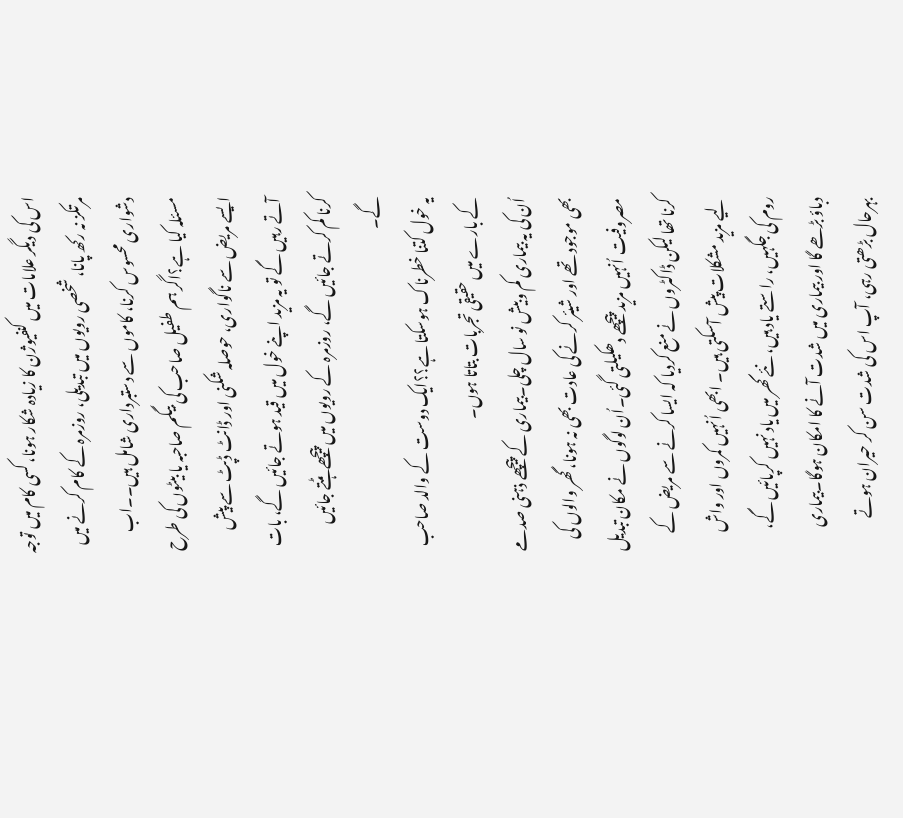اس کی دیگر علامات میں کنفیوژن کا زیادہ شکار ہونا، کسی کام میں توجہ مرتکز نہ رکھ پانا، شخصی رویوں میں تبدیلی، روزمرہ کے کام کرنے میں دشواری محسوس کرنا، کاموں سے دستبرداری شامل ہیں۔۔اب مسئلہ کیا ہے؟اگر ہم طفیل صاحب کی بیگم صاحبہ یا بیٹوں کی طرح ایسے مریض سے ناگواری، حوصلہ شکنی اور ڈانٹ ڈپٹ سے پیش آتے رہیں گے تو یہ مزید اپنے خول میں قید ہوتے جائیں گے، بات کرنا کم کرتے جائیں گے، روزمرہ کے رویوں میں پیچھے ہٹتے جائیں گے۔
یہ خول کتنا خطرناک ہوسکتا ہے؟؟ایک دوست کے والد صاحب کے بارے میں حقیقی تجربات بتاتا ہوں۔
اُن کی یہ بیماری کم وبیش نو سال چلی۔بیماری کے پیچھے ذہنی صدمے بھی موجود تھے اور شیئر کرنے کی عادت بھی نہ ہونا، گھر والوں کی مصروفیت اُنہیں مزید پیچھے دھکیلتی گئی۔اُن لوگوں نے مکان تبدیل کرنا تھا لیکن ڈاکٹروں نے منع کردیا کہ ایسا کرنے سے مریض کے لیے مزید مشکلات پیش آسکتی ہیں۔ ابھی اُنہیں کمروں اور واش روم کی جگہیں، راستے یاد ہیں، نئے گھر میں یاد نہیں کرپائیں گے، دباؤ بڑھے گا اور بیماری میں شدت آنے کا امکان ہوگا۔بیماری بہرحال بڑھتی رہی، آپ اس کی شدت سن کر حیران ہوتے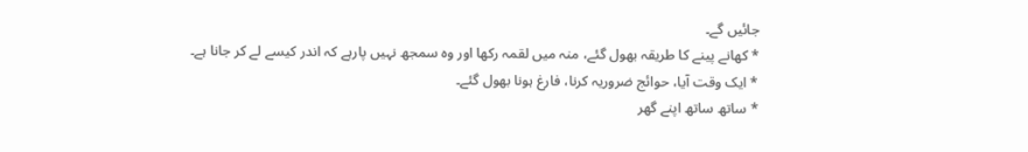جائیں گے۔
* کھانے پینے کا طریقہ بھول گئے، منہ میں لقمہ رکھا اور وہ سمجھ نہیں پارہے کہ اندر کیسے لے کر جانا ہے۔
* ایک وقت آیا، حوائج ضروریہ کرنا، فارغ ہونا بھول گئے۔
* ساتھ ساتھ اپنے گھر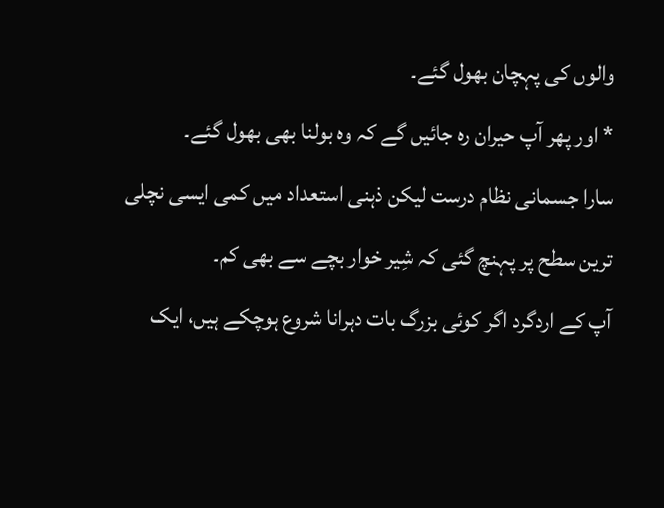والوں کی پہچان بھول گئے۔
* اور پھر آپ حیران رہ جائیں گے کہ وہ بولنا بھی بھول گئے۔
سارا جسمانی نظام درست لیکن ذہنی استعداد میں کمی ایسی نچلی ترین سطح پر پہنچ گئی کہ شِیر خوار بچے سے بھی کم۔
آپ کے اردگرد اگر کوئی بزرگ بات دہرانا شروع ہوچکے ہیں، ایک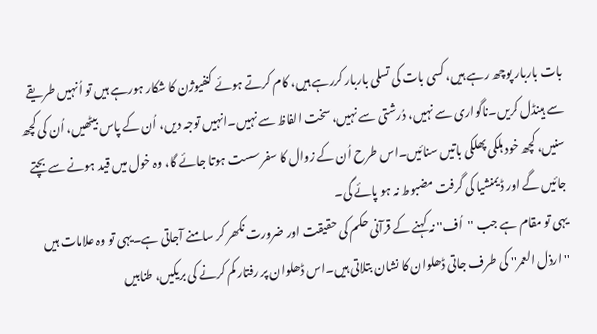بات باربار پوچھ رہے ہیں، کسی بات کی تسلی باربار کررہے ہیں، کام کرتے ہوئے کنفیوژن کا شکار ہورہے ہیں تو اُنہیں طریقے سے ہینڈل کریں۔ناگواری سے نہیں، دُرشتی سے نہیں، سخت الفاظ سے نہیں۔انہیں توجہ دیں، اُن کے پاس بیٹھیں، اُن کی کچھ سنیں، کچھ خود ہلکی پھلکی باتیں سنائیں۔اس طرح اُن کے زوال کا سفر سست ہوتا جائے گا، وہ خول میں قید ہونے سے بچتے جائیں گے اور ڈیمنشیا کی گرفت مضبوط نہ ہو پائے گی۔
یہی تو مقام ہے جب ''اُف'' نہ کہنے کے قرآنی حکم کی حقیقت اور ضرورت نکھر کر سامنے آجاتی ہے۔یہی تو وہ علامات ہیں ''ارذل العمر'' کی طرف جاتی ڈھلوان کا نشان بتلاتی ہیں۔اس ڈھلوان پر رفتار کم کرنے کی بریکیں، طنابیں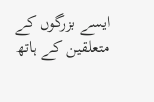ایسے بزرگوں کے متعلقین کے ہاتھ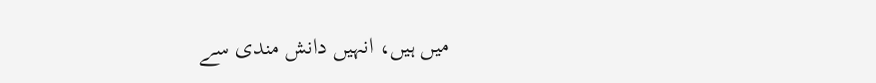میں ہیں، انہیں دانش مندی سے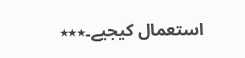استعمال کیجیے۔٭٭٭